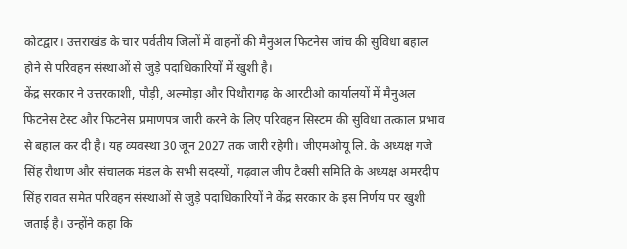कोटद्वार। उत्तराखंड के चार पर्वतीय जिलों में वाहनों की मैनुअल फिटनेस जांच की सुविधा बहाल होने से परिवहन संस्थाओं से जुड़े पदाधिकारियों में खुशी है।
केंद्र सरकार ने उत्तरकाशी, पौड़ी, अल्मोड़ा और पिथौरागढ़ के आरटीओ कार्यालयों में मैनुअल फिटनेस टेस्ट और फिटनेस प्रमाणपत्र जारी करने के लिए परिवहन सिस्टम की सुविधा तत्काल प्रभाव से बहाल कर दी है। यह व्यवस्था 30 जून 2027 तक जारी रहेगी। जीएमओयू लि. के अध्यक्ष गजे सिंह रौथाण और संचालक मंडल के सभी सदस्यों, गढ़वाल जीप टैक्सी समिति के अध्यक्ष अमरदीप सिंह रावत समेत परिवहन संस्थाओं से जुड़े पदाधिकारियों ने केंद्र सरकार के इस निर्णय पर खुशी जताई है। उन्होंने कहा कि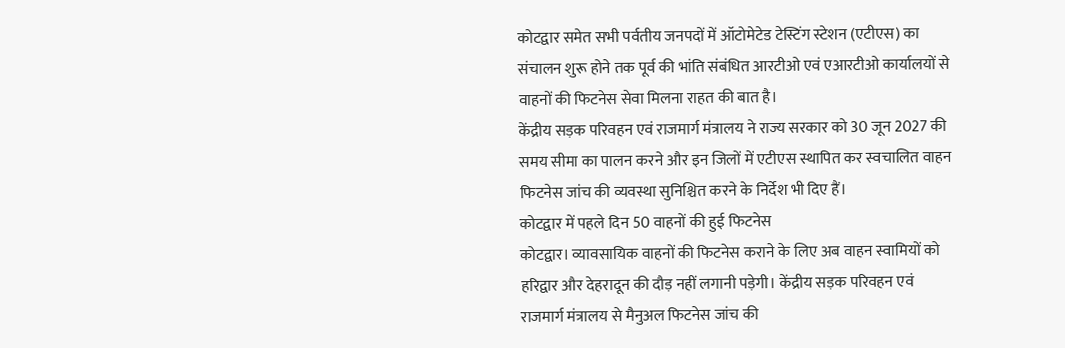कोटद्वार समेत सभी पर्वतीय जनपदों में ऑटोमेटेड टेस्टिंग स्टेशन (एटीएस) का संचालन शुरू होने तक पूर्व की भांति संबंधित आरटीओ एवं एआरटीओ कार्यालयों से वाहनों की फिटनेस सेवा मिलना राहत की बात है।
केंद्रीय सड़क परिवहन एवं राजमार्ग मंत्रालय ने राज्य सरकार को 30 जून 2027 की समय सीमा का पालन करने और इन जिलों में एटीएस स्थापित कर स्वचालित वाहन फिटनेस जांच की व्यवस्था सुनिश्चित करने के निर्देश भी दिए हैं।
कोटद्वार में पहले दिन 50 वाहनों की हुई फिटनेस
कोटद्वार। व्यावसायिक वाहनों की फिटनेस कराने के लिए अब वाहन स्वामियों को हरिद्वार और देहरादून की दौड़ नहीं लगानी पड़ेगी। केंद्रीय सड़क परिवहन एवं राजमार्ग मंत्रालय से मैनुअल फिटनेस जांच की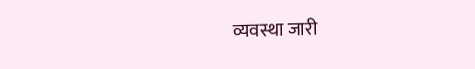व्यवस्था जारी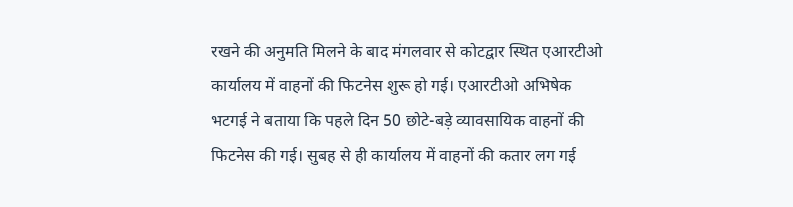रखने की अनुमति मिलने के बाद मंगलवार से कोटद्वार स्थित एआरटीओ कार्यालय में वाहनों की फिटनेस शुरू हो गई। एआरटीओ अभिषेक भटगई ने बताया कि पहले दिन 50 छोटे-बड़े व्यावसायिक वाहनों की फिटनेस की गई। सुबह से ही कार्यालय में वाहनों की कतार लग गई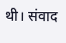थी। संवाद